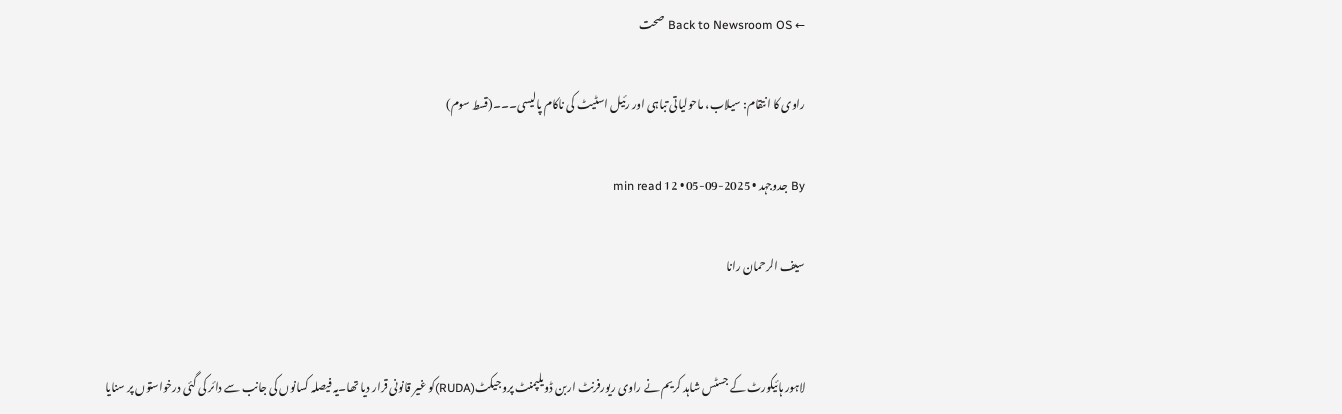← Back to Newsroom OS صحت

راوی کا انتقام: سیلاب، ماحولیاتی تباہی اور رئیل اسٹیٹ کی ناکام پالیسی۔۔۔(قسط سوم)

By جدوجہد • 2025-09-05 • 12 min read

سیف الرحمان رانا


لاہور ہائیکورٹ کے جسٹس شاہد کریم نے راوی ریورفرنٹ اربن ڈویلپمنٹ پروجیکٹ(RUDA)کو غیر قانونی قرار دیا تھا۔یہ فیصلہ کسانوں کی جانب سے دائر کی گئی درخواستوں پر سنایا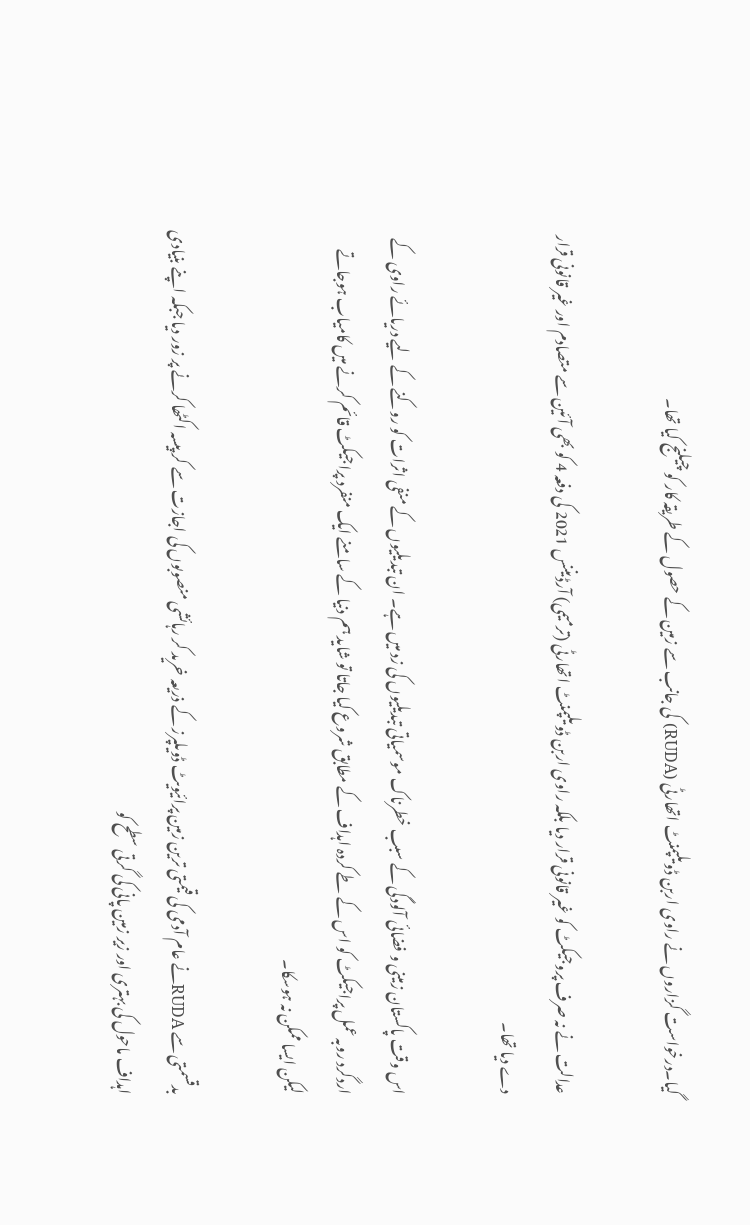گیا۔درخواست گزاروں نے راوی اربن ڈویلپمنٹ اتھارٹی (RUDA) کی جانب سے زمین کے حصول کے طریقہ کار کو چیلنج کیا تھا۔

عدالت نے نہ صرف پروجیکٹ کو غیر قانونی قرار دیا بلکہ راوی اربن ڈویلپمنٹ اتھارٹی (ترمیمی) آرڈیننس 2021 کی دفعہ 4 کو بھی آئین سے متصادم اور غیر قانونی قرار دے دیا تھا۔

اس وقت پاکستان زمینی و فضائی آلودگی کے سبب خطرناک موسمیاتی تبدیلیوں کی زد میں ہے۔ ان تبدیلیوں کے منفی اثرات کو روکنے کے لیے دریائے راوی کے اردگرد روبہ عمل پراجیکٹ کو اس کے طے کردہ اہداف کے مطابق شروع کیا جاتا تو شاید ہم دنیا کے سامنے ایک منفرد پراجیکٹ قائم کرنے میں کامیاب ہوجاتے لیکن ایسا ممکن نہ ہوسکا۔

بدقسمتی سے RUDAنے عام آدمی کی قیمتی ترین زمین پرائیویٹ ڈویلپرز کے ذریعہ خرید کر رہائشی منصوبوں کی اجازت سے کر پیسہ اکٹھا کرنے پر زور دیا جبکہ اپنے بنیادی اہداف ماحول کی بہتری اور زیر زمین پانی کی گرتی سطح کو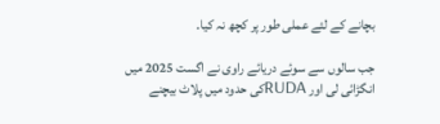بچانے کے لئے عملی طور پر کچھ نہ کیا۔

جب سالوں سے سوئے دریائے راوی نے اگست 2025 میں انگڑائی لی اور RUDAکی حدود میں پلاٹ بیچنے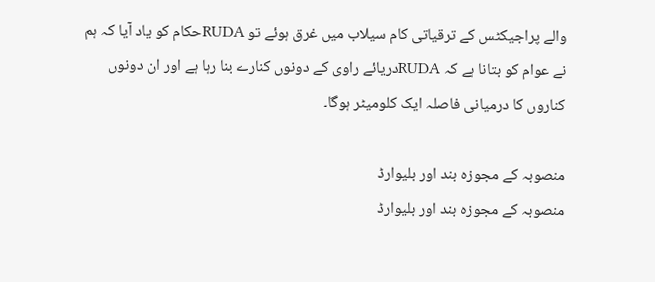والے پراجیکٹس کے ترقیاتی کام سیلاب میں غرق ہوئے تو RUDAحکام کو یاد آیا کہ ہم نے عوام کو بتانا ہے کہ RUDAدریائے راوی کے دونوں کنارے بنا رہا ہے اور ان دونوں کناروں کا درمیانی فاصلہ ایک کلومیٹر ہوگا۔

منصوبہ کے مجوزہ بند اور بلیوارڈ
منصوبہ کے مجوزہ بند اور بلیوارڈ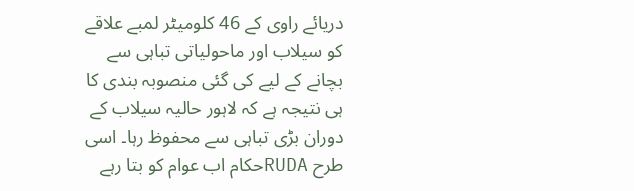دریائے راوی کے 46 کلومیٹر لمبے علاقے کو سیلاب اور ماحولیاتی تباہی سے بچانے کے لیے کی گئی منصوبہ بندی کا ہی نتیجہ ہے کہ لاہور حالیہ سیلاب کے دوران بڑی تباہی سے محفوظ رہا۔ اسی طرح RUDAحکام اب عوام کو بتا رہے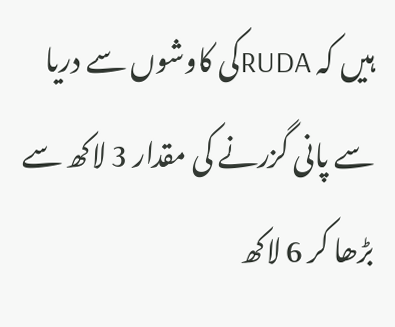ہیں کہ RUDAکی کاوشوں سے دریا سے پانی گزرنے کی مقدار 3 لاکھ سے بڑھا کر 6 لاکھ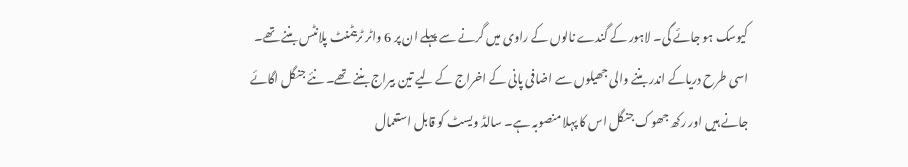کیوسک ہو جائے گی۔ لاہور کے گندے نالوں کے راوی میں گرنے سے پہلے ان پر 6 واٹر ٹریٹمنٹ پلانٹس بننے تھے۔ اسی طرح دریاکے اندر بننے والی جھیلوں سے اضافی پانی کے اخراج کے لیے تین بیراج بننے تھے۔ نئے جنگل اگائے جانے ہیں اور رکھ جھوک جنگل اس کا پہلا منصوبہ ہے۔ سالڈ ویسٹ کو قابل استعمال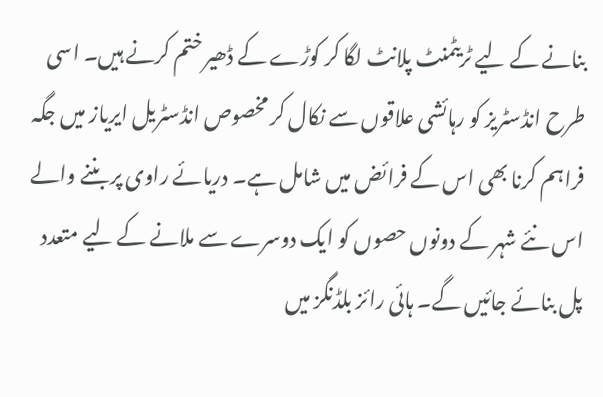بنانے کے لیے ٹریٹمنٹ پلانٹ لگا کر کوڑے کے ڈھیر ختم کرنے ہیں۔ اسی طرح انڈسٹریز کو رہائشی علاقوں سے نکال کر مخصوص انڈسٹریل ایریاز میں جگہ فراہم کرنا بھی اس کے فرائض میں شامل ہے۔ دریائے راوی پر بننے والے اس نئے شہر کے دونوں حصوں کو ایک دوسرے سے ملانے کے لیے متعدد پل بنائے جائیں گے۔ ہائی رائز بلڈنگز میں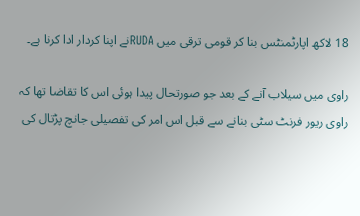18 لاکھ اپارٹمنٹس بنا کر قومی ترقی میں RUDAنے اپنا کردار ادا کرنا ہے۔

راوی میں سیلاب آنے کے بعد جو صورتحال پیدا ہوئی اس کا تقاضا تھا کہ راوی ریور فرنٹ سٹی بنانے سے قبل اس امر کی تفصیلی جانچ پڑتال کی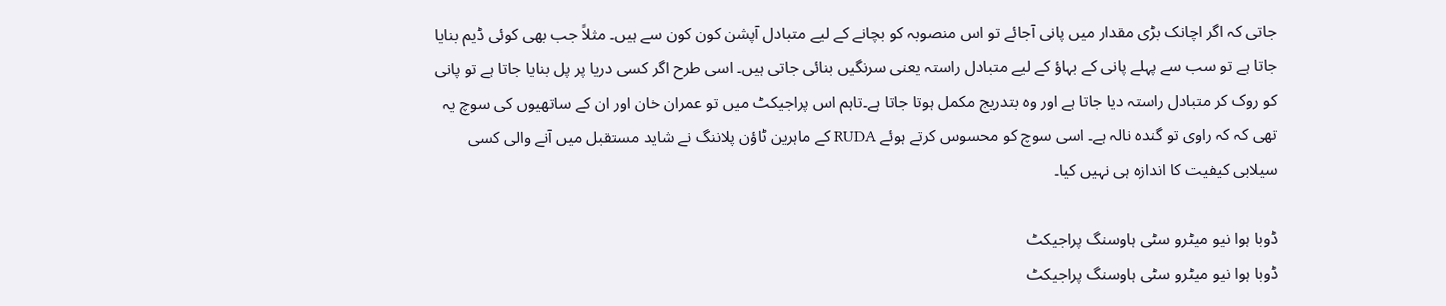جاتی کہ اگر اچانک بڑی مقدار میں پانی آجائے تو اس منصوبہ کو بچانے کے لیے متبادل آپشن کون کون سے ہیں۔ مثلاً جب بھی کوئی ڈیم بنایا جاتا ہے تو سب سے پہلے پانی کے بہاؤ کے لیے متبادل راستہ یعنی سرنگیں بنائی جاتی ہیں۔ اسی طرح اگر کسی دریا پر پل بنایا جاتا ہے تو پانی کو روک کر متبادل راستہ دیا جاتا ہے اور وہ بتدریج مکمل ہوتا جاتا ہے۔تاہم اس پراجیکٹ میں تو عمران خان اور ان کے ساتھیوں کی سوچ یہ تھی کہ کہ راوی تو گندہ نالہ ہے۔ اسی سوچ کو محسوس کرتے ہوئے RUDA کے ماہرین ٹاؤن پلاننگ نے شاید مستقبل میں آنے والی کسی سیلابی کیفیت کا اندازہ ہی نہیں کیا۔

ڈوبا ہوا نیو میٹرو سٹی ہاوسنگ پراجیکٹ
ڈوبا ہوا نیو میٹرو سٹی ہاوسنگ پراجیکٹ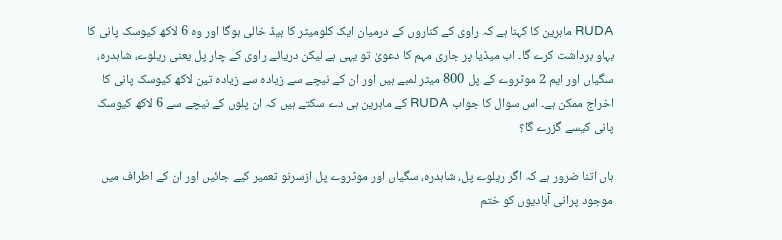RUDA ماہرین کا کہنا ہے کہ راوی کے کناروں کے درمیان ایک کلومیٹر کا بیڈ خالی ہوگا اور وہ 6 لاکھ کیوسک پانی کا بہاو برداشت کرے گا۔ اب میڈیا پر جاری مہم کا دعویٰ تو یہی ہے لیکن دریائے راوی کے چار پل یعنی ریلوے، شاہدرہ، سگیاں اور ایم 2 موٹروے کے پل 800 میٹر لمبے ہیں اور ان کے نیچے سے زیادہ سے زیادہ تین لاکھ کیوسک پانی کا اخراج ممکن ہے۔ اس سوال کا جواب RUDA کے ماہرین ہی دے سکتے ہیں کہ ان پلوں کے نیچے سے 6 لاکھ کیوسک پانی کیسے گزرے گا؟

ہاں اتنا ضرور ہے کہ اگر ریلوے پل، شاہدرہ، سگیاں اور موٹروے پل ازسرنو تعمیر کیے جائیں اور ان کے اطراف میں موجود پرانی آبادیوں کو ختم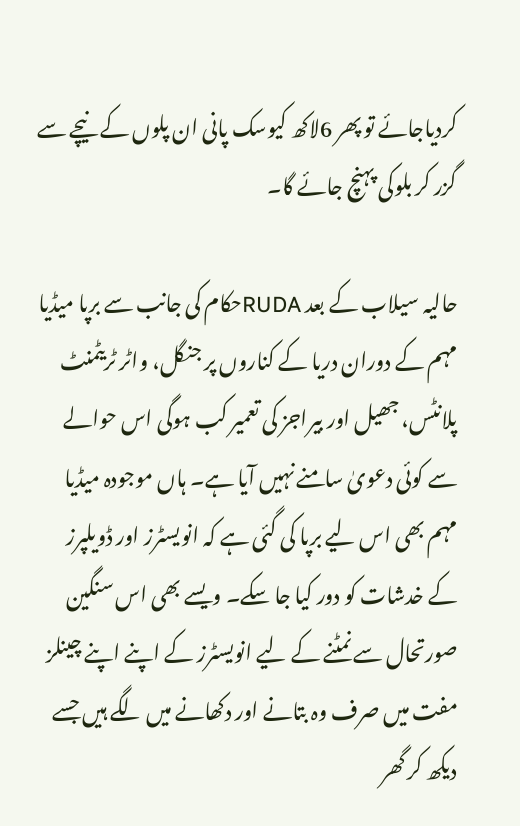کردیاجائے تو پھر 6لاکھ کیوسک پانی ان پلوں کے نیچے سے گزر کر بلوکی پہنچ جائے گا۔

حالیہ سیلاب کے بعد RUDAحکام کی جانب سے برپا میڈیا مہم کے دوران دریا کے کناروں پر جنگل، واٹر ٹریٹمنٹ پلانٹس، جھیل اور بیراجز کی تعمیر کب ہوگی اس حوالے سے کوئی دعویٰ سامنے نہیں آیا ہے۔ ہاں موجودہ میڈیا مہم بھی اس لیے برپا کی گئی ہے کہ انویسٹرز اور ڈویلپرز کے خدشات کو دور کیا جا سکے۔ ویسے بھی اس سنگین صورتحال سے نمٹنے کے لیے انویسٹرز کے اپنے اپنے چینلز مفت میں صرف وہ بتانے اور دکھانے میں لگے ہیں جسے دیکھ کر گھر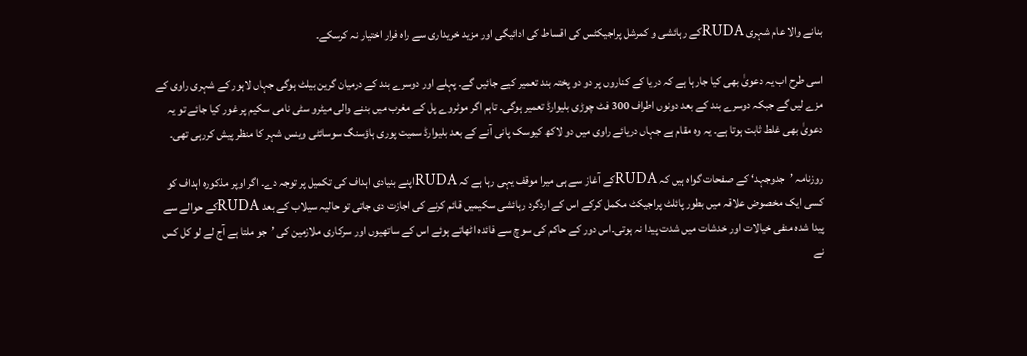بنانے والا عام شہری RUDAکے رہائشی و کمرشل پراجیکٹس کی اقساط کی ادائیگی اور مزید خریداری سے راہ فرار اختیار نہ کرسکے۔

اسی طرح اب یہ دعویٰ بھی کیا جارہا ہے کہ دریا کے کناروں پر دو دو پختہ بند تعمیر کیے جائیں گے۔ پہلے اور دوسرے بند کے درمیان گرین بیلٹ ہوگی جہاں لاہور کے شہری راوی کے مزے لیں گے جبکہ دوسرے بند کے بعد دونوں اطراف 300 فٹ چوڑی بلیوارڈ تعمیر ہوگی۔ تاہم اگر موٹروے پل کے مغرب میں بننے والی میٹرو سٹی نامی سکیم پر غور کیا جائے تو یہ دعویٰ بھی غلط ثابت ہوتا ہے۔ یہ وہ مقام ہے جہاں دریائے راوی میں دو لاکھ کیوسک پانی آنے کے بعد بلیوارڈ سمیت پوری ہاؤسنگ سوسائٹی وینس شہر کا منظر پیش کررہی تھی۔

روزنامہ ’جدوجہد‘ کے صفحات گواہ ہیں کہ RUDAکے آغاز سے ہی میرا موقف یہی رہا ہے کہ RUDAاپنے بنیادی اہداف کی تکمیل پر توجہ دے۔ اگر اوپر مذکورہ اہداف کو کسی ایک مخصوض علاقہ میں بطور پائلٹ پراجیکٹ مکمل کرکے اس کے اردگرد رہائشی سکیمیں قائم کرنے کی اجازت دی جاتی تو حالیہ سیلاب کے بعد RUDAکے حوالے سے پیدا شدہ منفی خیالات اور خدشات میں شدت پیدا نہ ہوتی۔اس دور کے حاکم کی سوچ سے فائدہ اٹھاتے ہوئے اس کے ساتھیوں اور سرکاری ملازمین کی ’جو ملتا ہے آج لے لو کل کس نے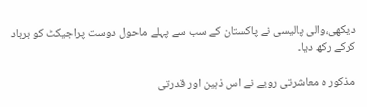دیکھی،والی پالیسی نے پاکستان کے سب سے پہلے ماحول دوست پراجیکٹ کو برباد کرکے رکھ دیا۔

مذکور ہ معاشرتی رویے نے اس ذہین اور قدرتی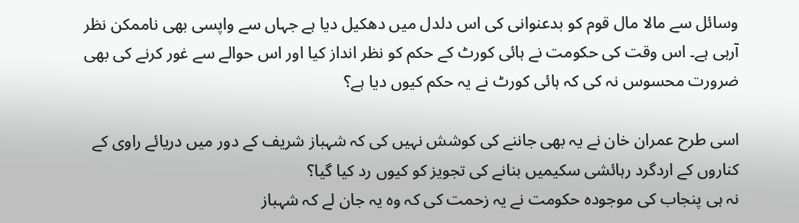وسائل سے مالا مال قوم کو بدعنوانی کی اس دلدل میں دھکیل دیا ہے جہاں سے واپسی بھی ناممکن نظر آرہی ہے۔ اس وقت کی حکومت نے ہائی کورٹ کے حکم کو نظر انداز کیا اور اس حوالے سے غور کرنے کی بھی ضرورت محسوس نہ کی کہ ہائی کورٹ نے یہ حکم کیوں دیا ہے؟

اسی طرح عمران خان نے یہ بھی جاننے کی کوشش نہیں کی کہ شہباز شریف کے دور میں دریائے راوی کے کناروں کے اردگرد رہائشی سکیمیں بنانے کی تجویز کو کیوں رد کیا گیا؟
نہ ہی پنجاب کی موجودہ حکومت نے یہ زحمت کی کہ وہ یہ جان لے کہ شہباز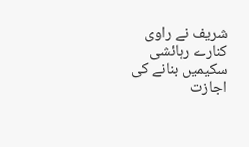شریف نے راوی کنارے رہائشی سکیمیں بنانے کی اجازت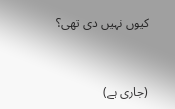کیوں نہیں دی تھی؟



(جاری ہے)